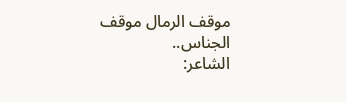موقف الرمال موقف الجناس..
الشاعر: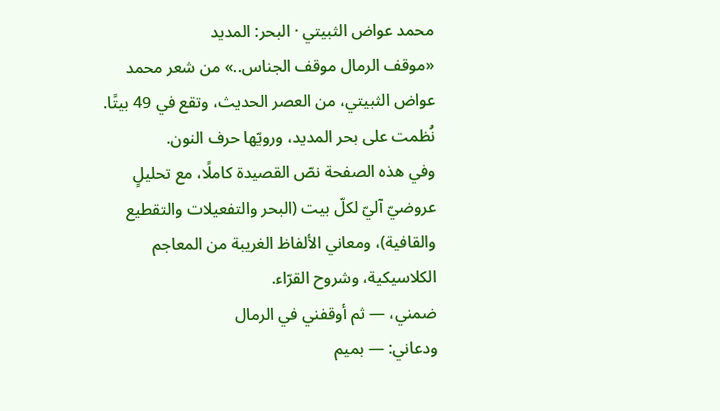محمد عواض الثبيتي · البحر: المديد
«موقف الرمال موقف الجناس..» من شعر محمد عواض الثبيتي، من العصر الحديث، وتقع في 49 بيتًا. نُظمت على بحر المديد، ورويّها حرف النون.
وفي هذه الصفحة نصّ القصيدة كاملًا، مع تحليلٍ عروضيّ آليّ لكلّ بيت (البحر والتفعيلات والتقطيع والقافية)، ومعاني الألفاظ الغريبة من المعاجم الكلاسيكية، وشروح القرّاء.
ضمني، — ثم أوقفني في الرمال
ودعاني: — بميم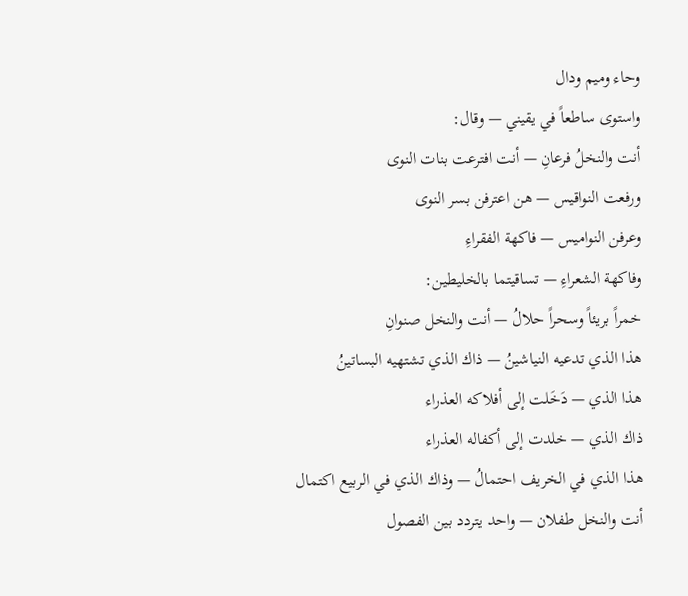وحاء وميم ودال
واستوى ساطعاً في يقيني — وقال:
أنت والنخلُ فرعانِ — أنت افترعت بنات النوى
ورفعت النواقيس — هن اعترفن بسر النوى
وعرفن النواميس — فاكهة الفقراءِ
وفاكهة الشعراءِ — تساقيتما بالخليطين:
خمراً بريئاً وسحراً حلالُ — أنت والنخل صنوانِ
هذا الذي تدعيه النياشينُ — ذاك الذي تشتهيه البساتينُ
هذا الذي — دَخَلت إلى أفلاكه العذراء
ذاك الذي — خلدت إلى أكفاله العذراء
هذا الذي في الخريف احتمالُ — وذاك الذي في الربيع اكتمال
أنت والنخل طفلان — واحد يتردد بين الفصول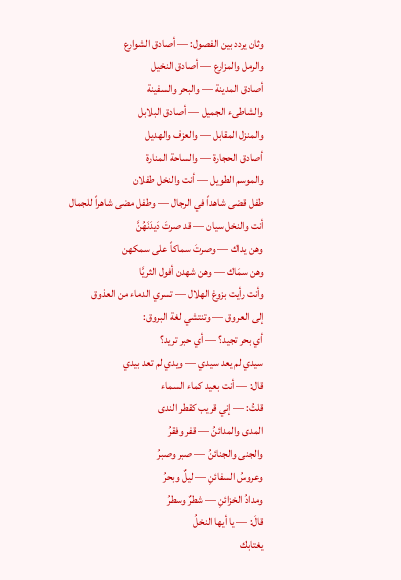وثان يردد بين الفصول: — أصادق الشوارع
والرمل والمزارع — أصادق النخيل
أصادق المدينة — والبحر والسفينة
والشاطىء الجميل — أصادق البلابل
والمنزل المقابل — والعزف والهديل
أصادق الحجارة — والساحة المنارة
والموسم الطويل — أنت والنخل طفلان
طفل قضى شاهداً في الرجال — وطفل مضى شاهراً للجمال
أنت والنخل سيان — قد صرتَ دَيدَنَهُنَّ
وهن يداك — وصرتَ سماكاً على سمكهن
وهن سمَاك — وهن شهدن أفول الثريَّا
وأنت رأيت بزوغ الهلال — تسري الدماء من العذوق
إلى العروق — وتنتشي لغة البروق:
أي بحر تجيد؟ — أي حبر تريد؟
سيدي لم يعد سيدي — ويدي لم تعد بيدي
قال: — أنت بعيد كماء السماء
قلتُ: — إني قريب كقطر الندى
المدى والمدائنُ — قفر وفقرُ
والجنى والجنائنُ — صبر وصبرُ
وعروسُ السفائنِ — ليلٌ وبحرُ
ومدادُ الخزائنِ — شطرٌ وسطرُ
قالَ: — يا أيها النخلُ
يغتابك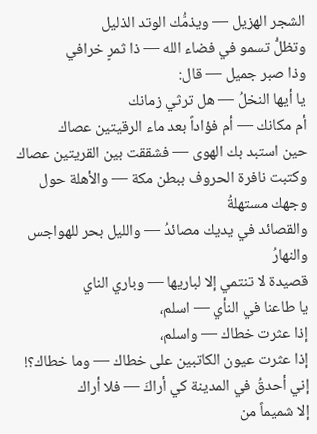الشجر الهزيل — ويذمُّك الوتد الذليل
وتظلُّ تسمو في فضاء الله — ذا ثمرٍ خرافي
وذا صبر جميل — قال:
يا أيها النخلُ — هل ترثي زمانك
أم مكانك — أم فؤاداً بعد ماء الرقيتين عصاك
حين استبد بك الهوى — فشققت بين القريتين عصاك
وكتبت نافرة الحروف ببطن مكة — والأهلة حول وجهك مستهلةُ
والقصائد في يديك مصائدُ — والليل بحر للهواجس والنهارُ
قصيدة لا تنتمي إلا لباريها — وباري الناي
يا طاعنا في النأي — اسلم،
إذا عثرت خطاك — واسلم،
إذا عثرت عيون الكاتبين على خطاك — وما خطاك؟!
إني أحدقُ في المدينة كي أراكَ — فلا أراك
إلا شميماً من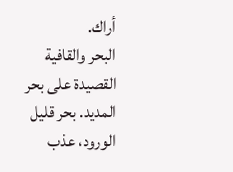أراك.
البحر والقافية
القصيدة على بحر المديد. بحر قليل الورود، عذب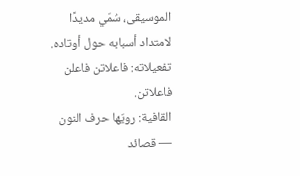الموسيقى، سُمّي مديدًا لامتداد أسبابه حول أوتاده.
تفعيلاته: فاعلاتن فاعلن فاعلاتن.
القافية: رويّها حرف النون — قصائد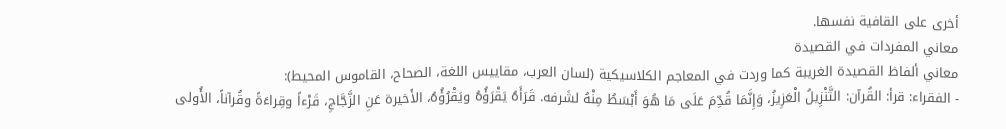أخرى على القافية نفسها.
معاني المفردات في القصيدة
معاني ألفاظ القصيدة الغريبة كما وردت في المعاجم الكلاسيكية (لسان العرب، مقاييس اللغة، الصحاح، القاموس المحيط):
- الفقراء: قرأ: القُرآن: التَّنْزِيلُ الْعَزِيزُ، وَإِنَّمَا قُدِّمَ عَلَى مَا هُوَ أَبْسَطُ مِنْهُ لشَرفه. قَرَأَهُ يَقْرَؤُهُ ويَقْرُؤُهُ، الأَخيرة عَنِ الزَّجَّاجِ، قَرْءاً وقِراءَةً وقُرآناً، الأُولى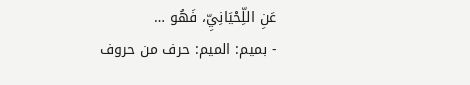عَنِ اللِّحْيَانِيِّ، فَهُو …
- بميم: الميم: حرف من حروف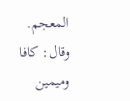المعجم. وقال: كافا وميمين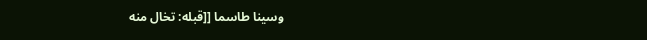وسينا طاسما [[قبله: تخال منه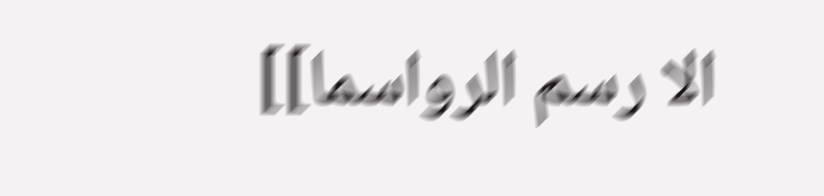الا رسم الرواسما]]